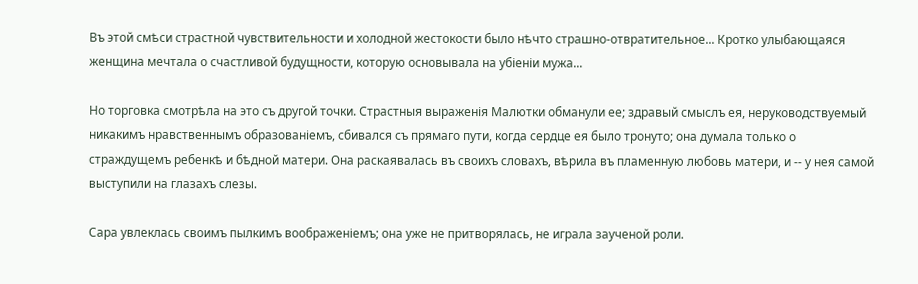Въ этой смѣси страстной чувствительности и холодной жестокости было нѣчто страшно-отвратительное... Кротко улыбающаяся женщина мечтала о счастливой будущности, которую основывала на убіеніи мужа...

Но торговка смотрѣла на это съ другой точки. Страстныя выраженія Малютки обманули ее; здравый смыслъ ея, неруководствуемый никакимъ нравственнымъ образованіемъ, сбивался съ прямаго пути, когда сердце ея было тронуто; она думала только о страждущемъ ребенкѣ и бѣдной матери. Она раскаявалась въ своихъ словахъ, вѣрила въ пламенную любовь матери, и -- у нея самой выступили на глазахъ слезы.

Сара увлеклась своимъ пылкимъ воображеніемъ; она уже не притворялась, не играла заученой роли.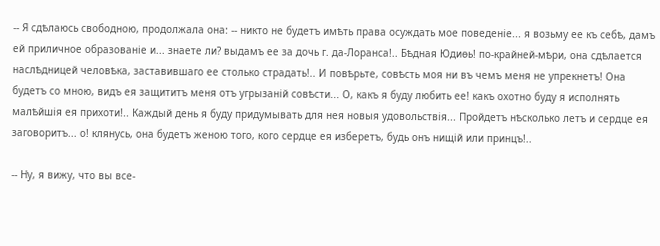-- Я сдѣлаюсь свободною, продолжала она: -- никто не будетъ имѣть права осуждать мое поведеніе... я возьму ее къ себѣ, дамъ ей приличное образованіе и... знаете ли? выдамъ ее за дочь г. да-Лоранса!.. Бѣдная Юдиѳь! по-крайней-мѣри, она сдѣлается наслѣдницей человѣка, заставившаго ее столько страдать!.. И повѣрьте, совѣсть моя ни въ чемъ меня не упрекнетъ! Она будетъ со мною, видъ ея защититъ меня отъ угрызаній совѣсти... О, какъ я буду любить ее! какъ охотно буду я исполнять малѣйшія ея прихоти!.. Каждый день я буду придумывать для нея новыя удовольствія... Пройдетъ нѣсколько летъ и сердце ея заговоритъ... о! клянусь, она будетъ женою того, кого сердце ея изберетъ, будь онъ нищій или принцъ!..

-- Ну, я вижу, что вы все-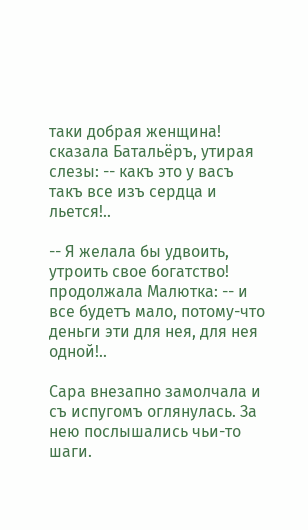таки добрая женщина! сказала Батальёръ, утирая слезы: -- какъ это у васъ такъ все изъ сердца и льется!..

-- Я желала бы удвоить, утроить свое богатство! продолжала Малютка: -- и все будетъ мало, потому-что деньги эти для нея, для нея одной!..

Сара внезапно замолчала и съ испугомъ оглянулась. За нею послышались чьи-то шаги.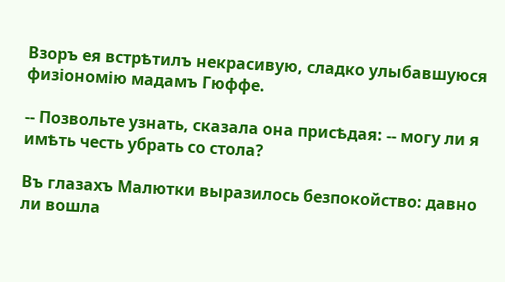Взоръ ея встрѣтилъ некрасивую, сладко улыбавшуюся физіономію мадамъ Гюффе.

-- Позвольте узнать, сказала она присѣдая: -- могу ли я имѣть честь убрать со стола?

Въ глазахъ Малютки выразилось безпокойство: давно ли вошла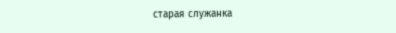старая служанка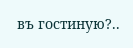въ гостиную?..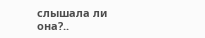слышала ли она?..